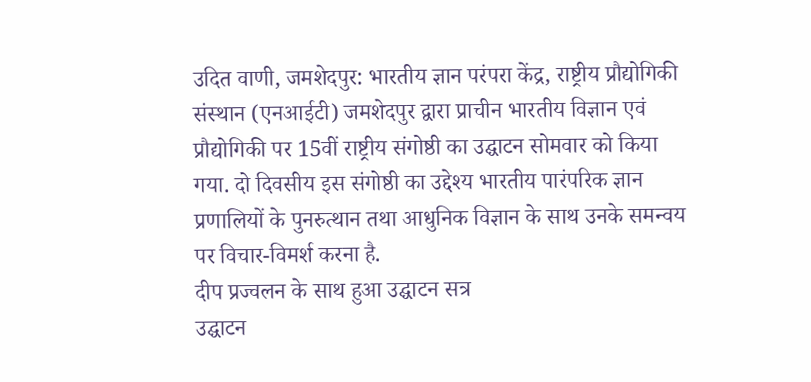उदित वाणी, जमशेदपुर: भारतीय ज्ञान परंपरा केंद्र, राष्ट्रीय प्रौद्योगिकी संस्थान (एनआईटी) जमशेदपुर द्वारा प्राचीन भारतीय विज्ञान एवं प्रौद्योगिकी पर 15वीं राष्ट्रीय संगोष्ठी का उद्घाटन सोमवार को किया गया. दो दिवसीय इस संगोष्ठी का उद्देश्य भारतीय पारंपरिक ज्ञान प्रणालियों के पुनरुत्थान तथा आधुनिक विज्ञान के साथ उनके समन्वय पर विचार-विमर्श करना है.
दीप प्रज्वलन के साथ हुआ उद्घाटन सत्र
उद्घाटन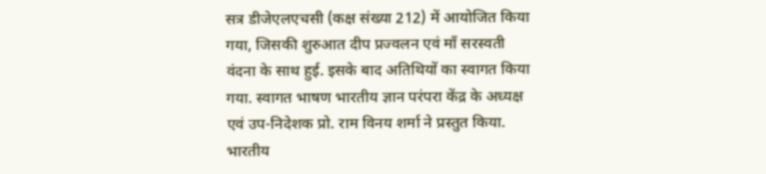सत्र डीजेएलएचसी (कक्ष संख्या 212) में आयोजित किया गया, जिसकी शुरुआत दीप प्रज्वलन एवं माँ सरस्वती वंदना के साथ हुई. इसके बाद अतिथियों का स्वागत किया गया. स्वागत भाषण भारतीय ज्ञान परंपरा केंद्र के अध्यक्ष एवं उप-निदेशक प्रो. राम विनय शर्मा ने प्रस्तुत किया.
भारतीय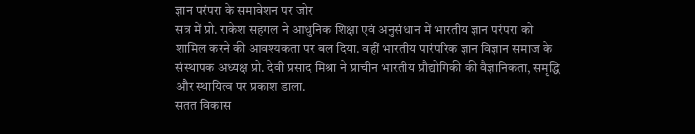ज्ञान परंपरा के समावेशन पर जोर
सत्र में प्रो. राकेश सहगल ने आधुनिक शिक्षा एवं अनुसंधान में भारतीय ज्ञान परंपरा को शामिल करने की आवश्यकता पर बल दिया. वहीं भारतीय पारंपरिक ज्ञान विज्ञान समाज के संस्थापक अध्यक्ष प्रो. देवी प्रसाद मिश्रा ने प्राचीन भारतीय प्रौद्योगिकी की वैज्ञानिकता, समृद्धि और स्थायित्व पर प्रकाश डाला.
सतत विकास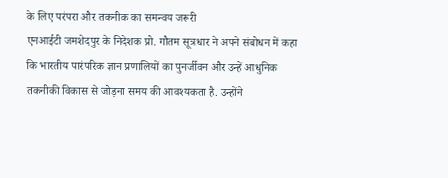के लिए परंपरा और तकनीक का समन्वय जरूरी
एनआईटी जमशेदपुर के निदेशक प्रो. गौतम सूत्रधार ने अपने संबोधन में कहा कि भारतीय पारंपरिक ज्ञान प्रणालियों का पुनर्जीवन और उन्हें आधुनिक तकनीकी विकास से जोड़ना समय की आवश्यकता है. उन्होंने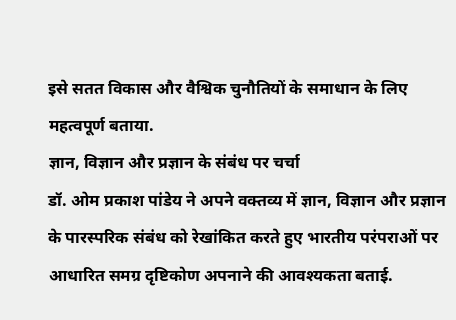इसे सतत विकास और वैश्विक चुनौतियों के समाधान के लिए महत्वपूर्ण बताया.
ज्ञान, विज्ञान और प्रज्ञान के संबंध पर चर्चा
डॉ. ओम प्रकाश पांडेय ने अपने वक्तव्य में ज्ञान, विज्ञान और प्रज्ञान के पारस्परिक संबंध को रेखांकित करते हुए भारतीय परंपराओं पर आधारित समग्र दृष्टिकोण अपनाने की आवश्यकता बताई.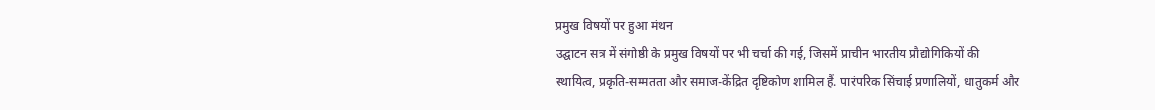प्रमुख विषयों पर हुआ मंथन
उद्घाटन सत्र में संगोष्ठी के प्रमुख विषयों पर भी चर्चा की गई, जिसमें प्राचीन भारतीय प्रौद्योगिकियों की स्थायित्व, प्रकृति-सम्मतता और समाज-केंद्रित दृष्टिकोण शामिल हैं. पारंपरिक सिंचाई प्रणालियों, धातुकर्म और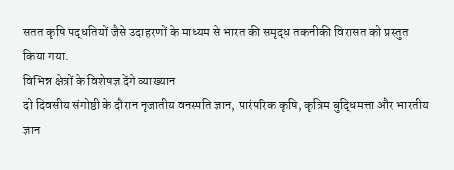सतत कृषि पद्धतियों जैसे उदाहरणों के माध्यम से भारत की समृद्ध तकनीकी विरासत को प्रस्तुत किया गया.
विभिन्न क्षेत्रों के विशेषज्ञ देंगे व्याख्यान
दो दिवसीय संगोष्ठी के दौरान नृजातीय वनस्पति ज्ञान, पारंपरिक कृषि, कृत्रिम बुद्धिमत्ता और भारतीय ज्ञान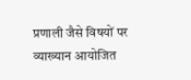प्रणाली जैसे विषयों पर व्याख्यान आयोजित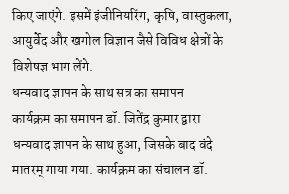किए जाएंगे. इसमें इंजीनियरिंग, कृषि, वास्तुकला, आयुर्वेद और खगोल विज्ञान जैसे विविध क्षेत्रों के विशेषज्ञ भाग लेंगे.
धन्यवाद ज्ञापन के साथ सत्र का समापन
कार्यक्रम का समापन डॉ. जितेंद्र कुमार द्वारा धन्यवाद ज्ञापन के साथ हुआ, जिसके बाद वंदे मातरम् गाया गया. कार्यक्रम का संचालन डॉ.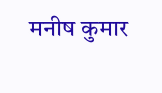मनीष कुमार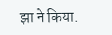झा ने किया.